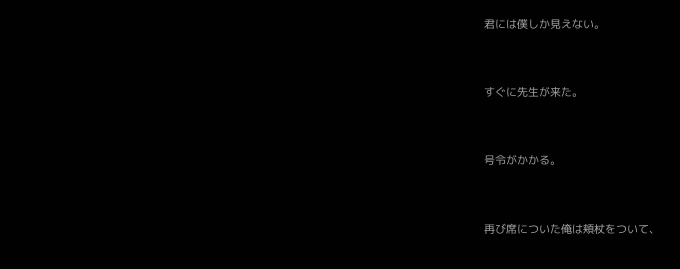君には僕しか見えない。


すぐに先生が来た。


号令がかかる。


再び席についた俺は頬杖をついて、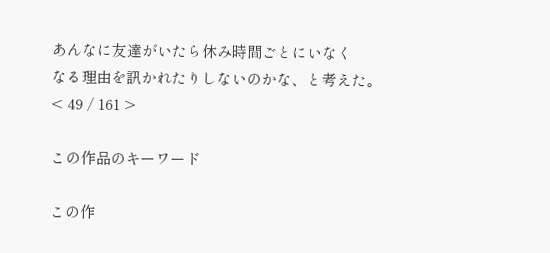あんなに友達がいたら休み時間ごとにいなく
なる理由を訊かれたりしないのかな、と考えた。
< 49 / 161 >

この作品のキーワード

この作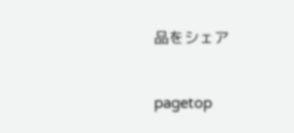品をシェア

pagetop